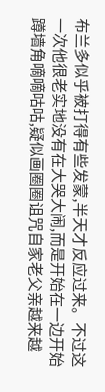布兰多似乎被打得有些发蒙,半天才反应过来。不过这一次他很老实地没有在大哭大闹,而是开始在一边开始蹲墙角嘀嘀咕咕,疑似画圈圈诅咒自家老父亲越来越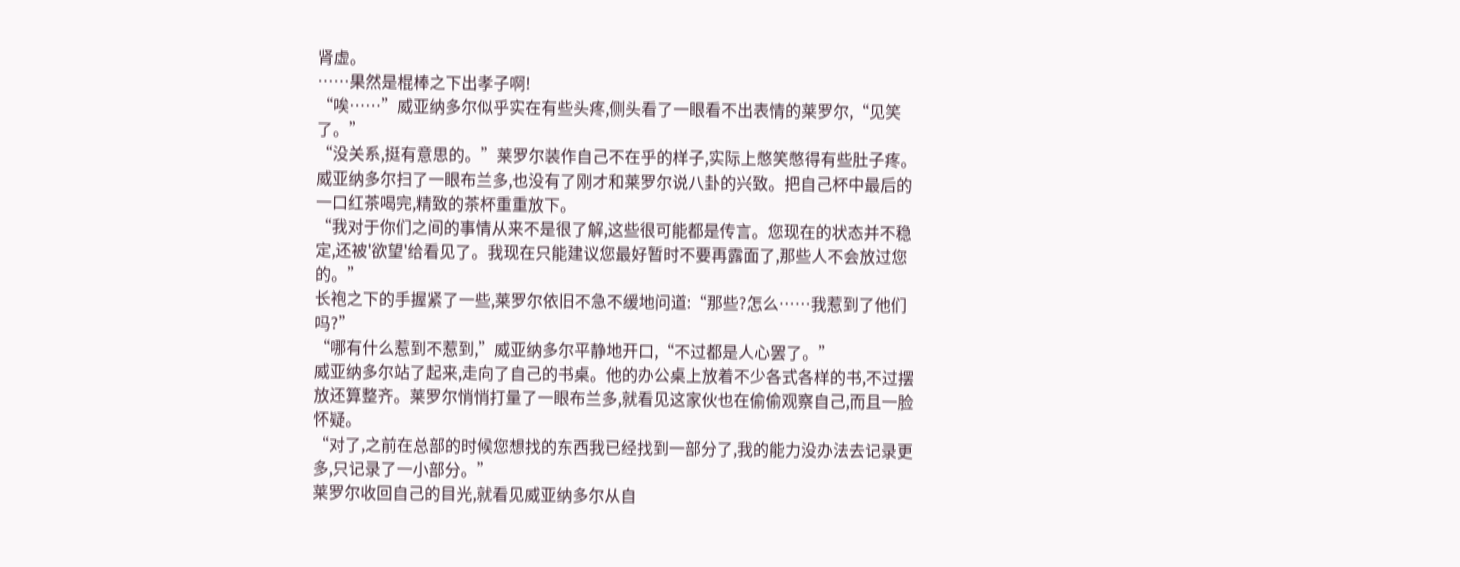肾虚。
……果然是棍棒之下出孝子啊!
“唉……”威亚纳多尔似乎实在有些头疼,侧头看了一眼看不出表情的莱罗尔,“见笑了。”
“没关系,挺有意思的。”莱罗尔装作自己不在乎的样子,实际上憋笑憋得有些肚子疼。
威亚纳多尔扫了一眼布兰多,也没有了刚才和莱罗尔说八卦的兴致。把自己杯中最后的一口红茶喝完,精致的茶杯重重放下。
“我对于你们之间的事情从来不是很了解,这些很可能都是传言。您现在的状态并不稳定,还被'欲望'给看见了。我现在只能建议您最好暂时不要再露面了,那些人不会放过您的。”
长袍之下的手握紧了一些,莱罗尔依旧不急不缓地问道:“那些?怎么……我惹到了他们吗?”
“哪有什么惹到不惹到,”威亚纳多尔平静地开口,“不过都是人心罢了。”
威亚纳多尔站了起来,走向了自己的书桌。他的办公桌上放着不少各式各样的书,不过摆放还算整齐。莱罗尔悄悄打量了一眼布兰多,就看见这家伙也在偷偷观察自己,而且一脸怀疑。
“对了,之前在总部的时候您想找的东西我已经找到一部分了,我的能力没办法去记录更多,只记录了一小部分。”
莱罗尔收回自己的目光,就看见威亚纳多尔从自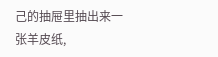己的抽屉里抽出来一张羊皮纸,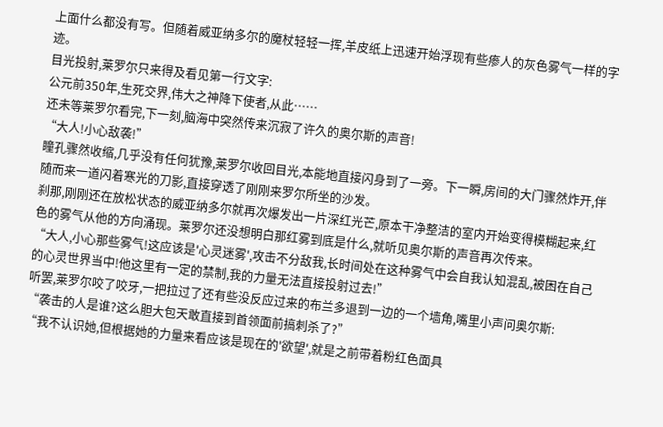上面什么都没有写。但随着威亚纳多尔的魔杖轻轻一挥,羊皮纸上迅速开始浮现有些瘆人的灰色雾气一样的字迹。
目光投射,莱罗尔只来得及看见第一行文字:
公元前350年,生死交界,伟大之神降下使者,从此……
还未等莱罗尔看完,下一刻,脑海中突然传来沉寂了许久的奥尔斯的声音!
“大人!小心敌袭!”
瞳孔骤然收缩,几乎没有任何犹豫,莱罗尔收回目光,本能地直接闪身到了一旁。下一瞬,房间的大门骤然炸开,伴随而来一道闪着寒光的刀影,直接穿透了刚刚来罗尔所坐的沙发。
刹那,刚刚还在放松状态的威亚纳多尔就再次爆发出一片深红光芒,原本干净整洁的室内开始变得模糊起来,红色的雾气从他的方向涌现。莱罗尔还没想明白那红雾到底是什么,就听见奥尔斯的声音再次传来。
“大人,小心那些雾气!这应该是'心灵迷雾',攻击不分敌我,长时间处在这种雾气中会自我认知混乱,被困在自己的心灵世界当中!他这里有一定的禁制,我的力量无法直接投射过去!”
听罢,莱罗尔咬了咬牙,一把拉过了还有些没反应过来的布兰多退到一边的一个墙角,嘴里小声问奥尔斯:
“袭击的人是谁?这么胆大包天敢直接到首领面前搞刺杀了?”
“我不认识她,但根据她的力量来看应该是现在的'欲望',就是之前带着粉红色面具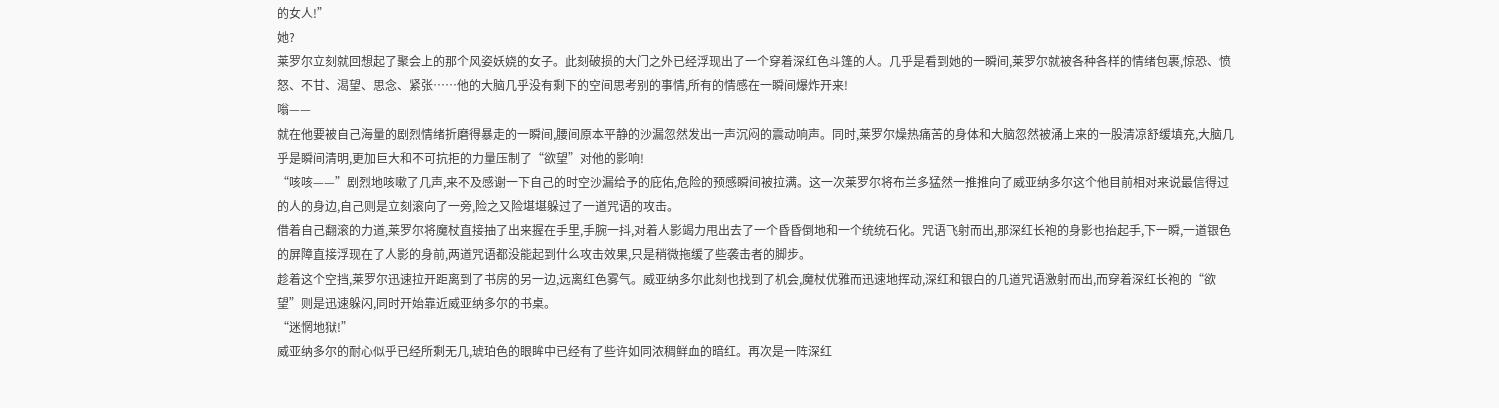的女人!”
她?
莱罗尔立刻就回想起了聚会上的那个风姿妖娆的女子。此刻破损的大门之外已经浮现出了一个穿着深红色斗篷的人。几乎是看到她的一瞬间,莱罗尔就被各种各样的情绪包裹,惊恐、愤怒、不甘、渴望、思念、紧张……他的大脑几乎没有剩下的空间思考别的事情,所有的情感在一瞬间爆炸开来!
嗡——
就在他要被自己海量的剧烈情绪折磨得暴走的一瞬间,腰间原本平静的沙漏忽然发出一声沉闷的震动响声。同时,莱罗尔燥热痛苦的身体和大脑忽然被涌上来的一股清凉舒缓填充,大脑几乎是瞬间清明,更加巨大和不可抗拒的力量压制了“欲望”对他的影响!
“咳咳——”剧烈地咳嗽了几声,来不及感谢一下自己的时空沙漏给予的庇佑,危险的预感瞬间被拉满。这一次莱罗尔将布兰多猛然一推推向了威亚纳多尔这个他目前相对来说最信得过的人的身边,自己则是立刻滚向了一旁,险之又险堪堪躲过了一道咒语的攻击。
借着自己翻滚的力道,莱罗尔将魔杖直接抽了出来握在手里,手腕一抖,对着人影竭力甩出去了一个昏昏倒地和一个统统石化。咒语飞射而出,那深红长袍的身影也抬起手,下一瞬,一道银色的屏障直接浮现在了人影的身前,两道咒语都没能起到什么攻击效果,只是稍微拖缓了些袭击者的脚步。
趁着这个空挡,莱罗尔迅速拉开距离到了书房的另一边,远离红色雾气。威亚纳多尔此刻也找到了机会,魔杖优雅而迅速地挥动,深红和银白的几道咒语激射而出,而穿着深红长袍的“欲望”则是迅速躲闪,同时开始靠近威亚纳多尔的书桌。
“迷惘地狱!”
威亚纳多尔的耐心似乎已经所剩无几,琥珀色的眼眸中已经有了些许如同浓稠鲜血的暗红。再次是一阵深红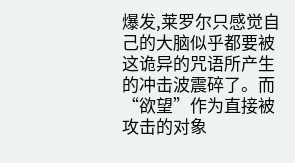爆发,莱罗尔只感觉自己的大脑似乎都要被这诡异的咒语所产生的冲击波震碎了。而“欲望”作为直接被攻击的对象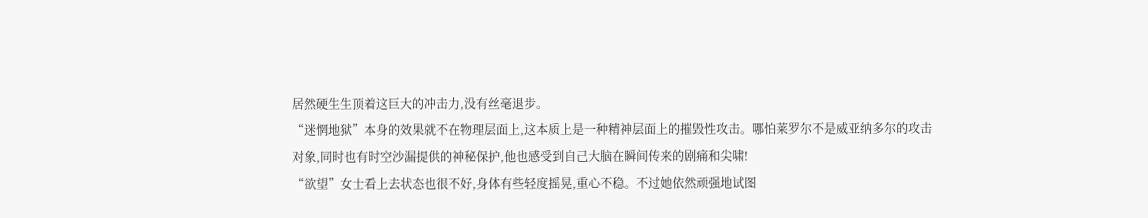居然硬生生顶着这巨大的冲击力,没有丝毫退步。
“迷惘地狱”本身的效果就不在物理层面上,这本质上是一种精神层面上的摧毁性攻击。哪怕莱罗尔不是威亚纳多尔的攻击对象,同时也有时空沙漏提供的神秘保护,他也感受到自己大脑在瞬间传来的剧痛和尖啸!
“欲望”女士看上去状态也很不好,身体有些轻度摇晃,重心不稳。不过她依然顽强地试图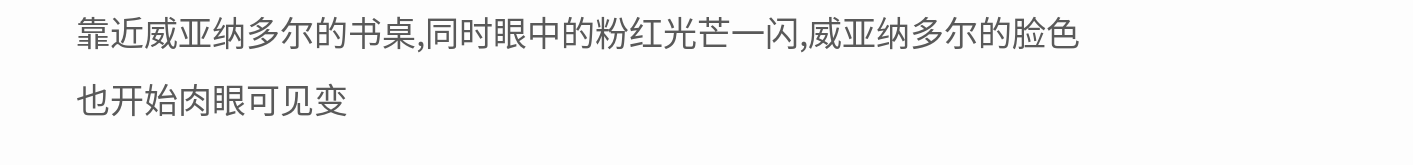靠近威亚纳多尔的书桌,同时眼中的粉红光芒一闪,威亚纳多尔的脸色也开始肉眼可见变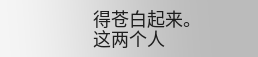得苍白起来。
这两个人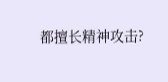都擅长精神攻击?